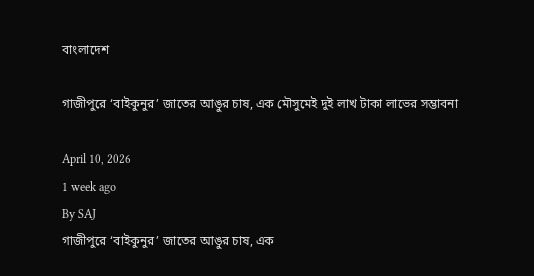বাংলাদেশ

গাজীপুরে ‘বাইকুনুর’ জাতের আঙুর চাষ, এক মৌসুমেই দুই লাখ টাকা লাভের সম্ভাবনা

April 10, 2026
1 week ago
By SAJ
গাজীপুরে ‘বাইকুনুর’ জাতের আঙুর চাষ, এক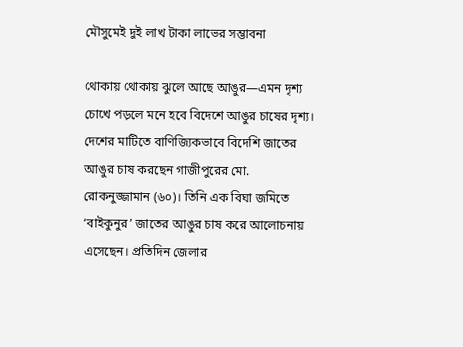মৌসুমেই দুই লাখ টাকা লাভের সম্ভাবনা

থোকায় থোকায় ঝুলে আছে আঙুর—এমন দৃশ্য চোখে পড়লে মনে হবে বিদেশে আঙুর চাষের দৃশ্য। দেশের মাটিতে বাণিজ্যিকভাবে বিদেশি জাতের আঙুর চাষ করছেন গাজীপুরের মো. রোকনুজ্জামান (৬০)। তিনি এক বিঘা জমিতে ‘বাইকুনুর’ জাতের আঙুর চাষ করে আলোচনায় এসেছেন। প্রতিদিন জেলার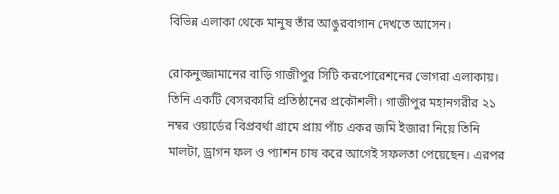বিভিন্ন এলাকা থেকে মানুষ তাঁর আঙুরবাগান দেখতে আসেন।

রোকনুজ্জামানের বাড়ি গাজীপুর সিটি করপোরেশনের ভোগরা এলাকায়। তিনি একটি বেসরকারি প্রতিষ্ঠানের প্রকৌশলী। গাজীপুর মহানগরীর ২১ নম্বর ওয়ার্ডের বিপ্রবর্থা গ্রামে প্রায় পাঁচ একর জমি ইজারা নিয়ে তিনি মালটা, ড্রাগন ফল ও প্যাশন চাষ করে আগেই সফলতা পেয়েছেন। এরপর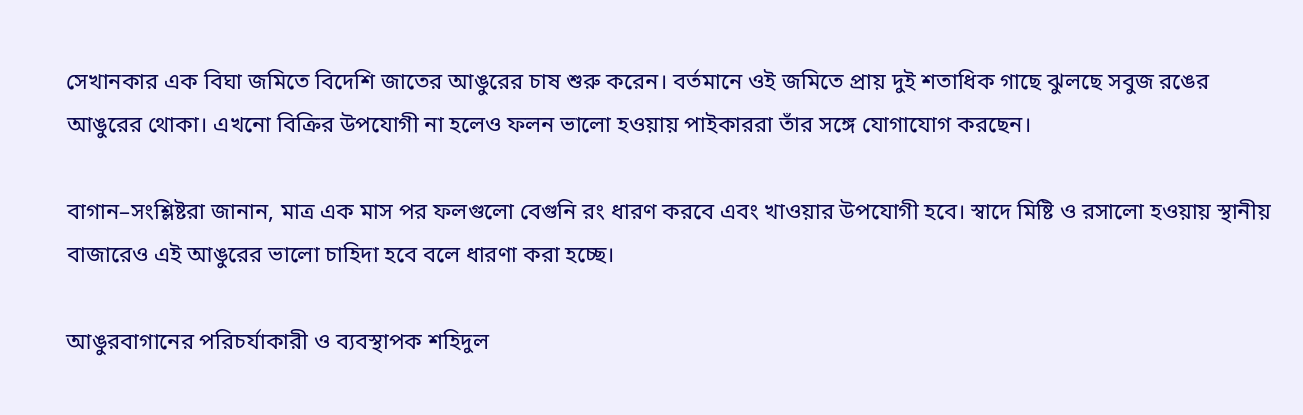সেখানকার এক বিঘা জমিতে বিদেশি জাতের আঙুরের চাষ শুরু করেন। বর্তমানে ওই জমিতে প্রায় দুই শতাধিক গাছে ঝুলছে সবুজ রঙের আঙুরের থোকা। এখনো বিক্রির উপযোগী না হলেও ফলন ভালো হওয়ায় পাইকাররা তাঁর সঙ্গে যোগাযোগ করছেন।

বাগান–সংশ্লিষ্টরা জানান, মাত্র এক মাস পর ফলগুলো বেগুনি রং ধারণ করবে এবং খাওয়ার উপযোগী হবে। স্বাদে মিষ্টি ও রসালো হওয়ায় স্থানীয় বাজারেও এই আঙুরের ভালো চাহিদা হবে বলে ধারণা করা হচ্ছে।

আঙুরবাগানের পরিচর্যাকারী ও ব্যবস্থাপক শহিদুল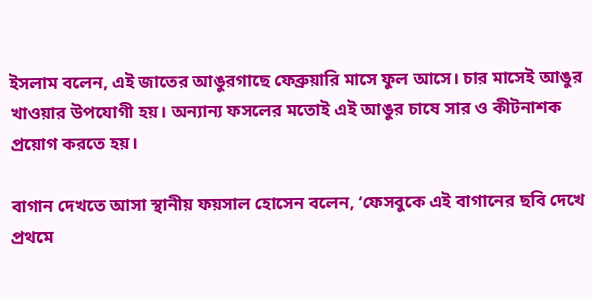ইসলাম বলেন, এই জাতের আঙুরগাছে ফেব্রুয়ারি মাসে ফুল আসে। চার মাসেই আঙুর খাওয়ার উপযোগী হয়। অন্যান্য ফসলের মতোই এই আঙুর চাষে সার ও কীটনাশক প্রয়োগ করতে হয়।

বাগান দেখতে আসা স্থানীয় ফয়সাল হোসেন বলেন, ‘ফেসবুকে এই বাগানের ছবি দেখে প্রথমে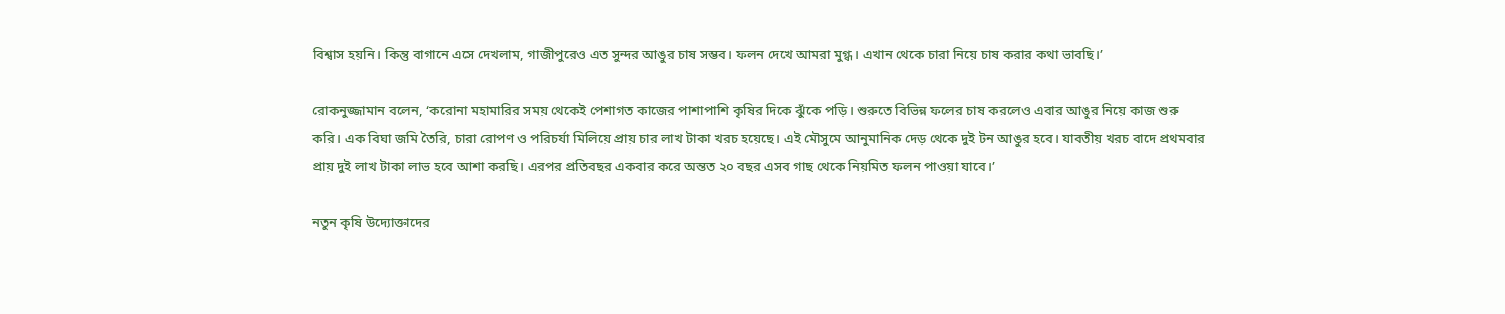বিশ্বাস হয়নি। কিন্তু বাগানে এসে দেখলাম, গাজীপুরেও এত সুন্দর আঙুর চাষ সম্ভব। ফলন দেখে আমরা মুগ্ধ। এখান থেকে চারা নিয়ে চাষ করার কথা ভাবছি।’

রোকনুজ্জামান বলেন, ‘করোনা মহামারির সময় থেকেই পেশাগত কাজের পাশাপাশি কৃষির দিকে ঝুঁকে পড়ি। শুরুতে বিভিন্ন ফলের চাষ করলেও এবার আঙুর নিয়ে কাজ শুরু করি। এক বিঘা জমি তৈরি, চারা রোপণ ও পরিচর্যা মিলিয়ে প্রায় চার লাখ টাকা খরচ হয়েছে। এই মৌসুমে আনুমানিক দেড় থেকে দুই টন আঙুর হবে। যাবতীয় খরচ বাদে প্রথমবার প্রায় দুই লাখ টাকা লাভ হবে আশা করছি। এরপর প্রতিবছর একবার করে অন্তত ২০ বছর এসব গাছ থেকে নিয়মিত ফলন পাওয়া যাবে।’

নতুন কৃষি উদ্যোক্তাদের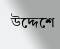উদ্দেশে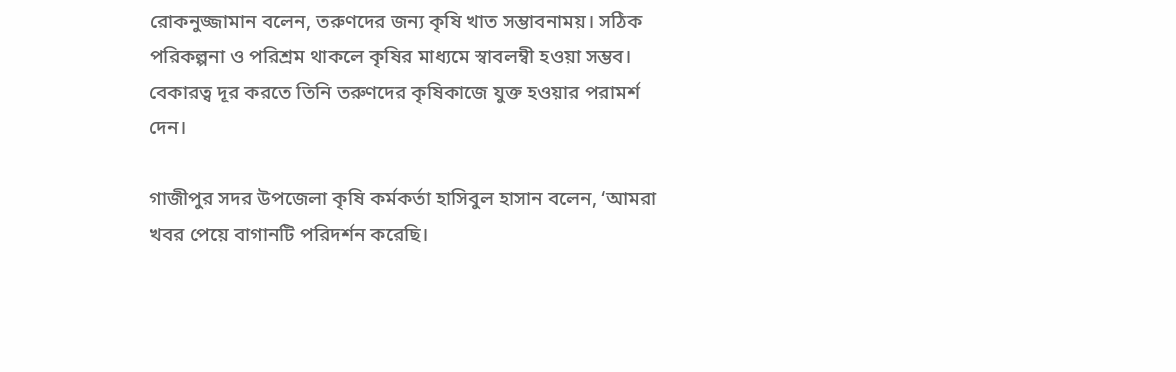রোকনুজ্জামান বলেন, তরুণদের জন্য কৃষি খাত সম্ভাবনাময়। সঠিক পরিকল্পনা ও পরিশ্রম থাকলে কৃষির মাধ্যমে স্বাবলম্বী হওয়া সম্ভব। বেকারত্ব দূর করতে তিনি তরুণদের কৃষিকাজে যুক্ত হওয়ার পরামর্শ দেন।

গাজীপুর সদর উপজেলা কৃষি কর্মকর্তা হাসিবুল হাসান বলেন, ‘আমরা খবর পেয়ে বাগানটি পরিদর্শন করেছি।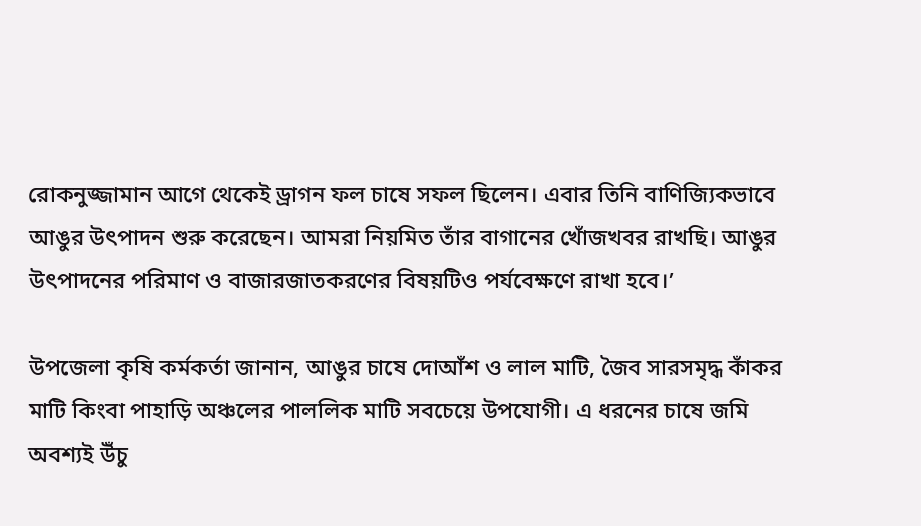রোকনুজ্জামান আগে থেকেই ড্রাগন ফল চাষে সফল ছিলেন। এবার তিনি বাণিজ্যিকভাবে আঙুর উৎপাদন শুরু করেছেন। আমরা নিয়মিত তাঁর বাগানের খোঁজখবর রাখছি। আঙুর উৎপাদনের পরিমাণ ও বাজারজাতকরণের বিষয়টিও পর্যবেক্ষণে রাখা হবে।’

উপজেলা কৃষি কর্মকর্তা জানান, আঙুর চাষে দোআঁশ ও লাল মাটি, জৈব সারসমৃদ্ধ কাঁকর মাটি কিংবা পাহাড়ি অঞ্চলের পাললিক মাটি সবচেয়ে উপযোগী। এ ধরনের চাষে জমি অবশ্যই উঁচু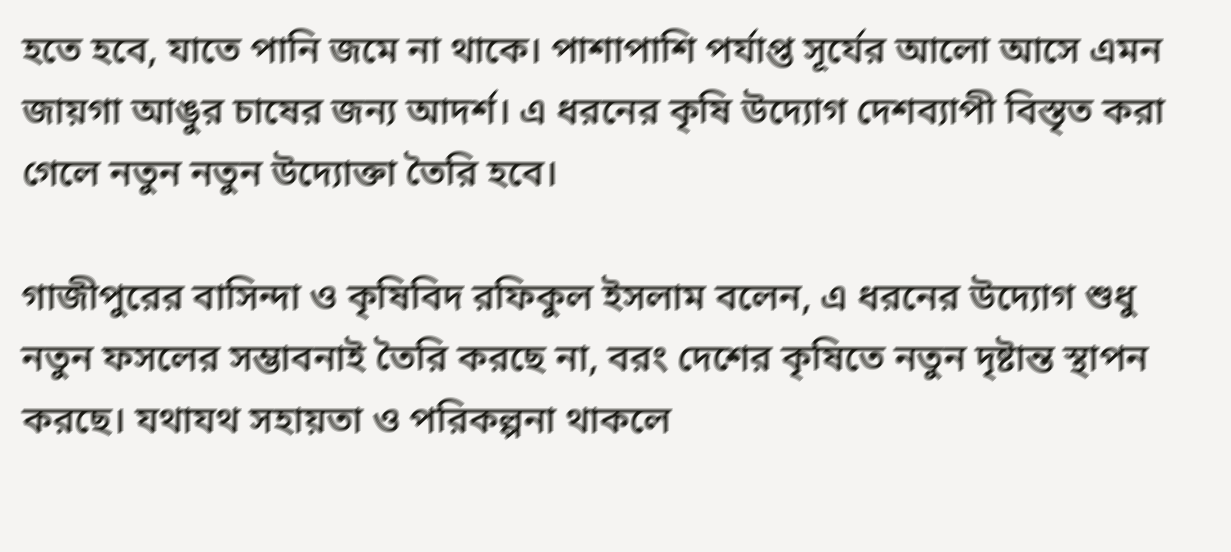হতে হবে, যাতে পানি জমে না থাকে। পাশাপাশি পর্যাপ্ত সূর্যের আলো আসে এমন জায়গা আঙুর চাষের জন্য আদর্শ। এ ধরনের কৃষি উদ্যোগ দেশব্যাপী বিস্তৃত করা গেলে নতুন নতুন উদ্যোক্তা তৈরি হবে।

গাজীপুরের বাসিন্দা ও কৃষিবিদ রফিকুল ইসলাম বলেন, এ ধরনের উদ্যোগ শুধু নতুন ফসলের সম্ভাবনাই তৈরি করছে না, বরং দেশের কৃষিতে নতুন দৃষ্টান্ত স্থাপন করছে। যথাযথ সহায়তা ও পরিকল্পনা থাকলে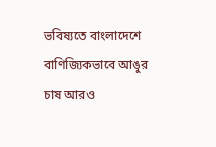ভবিষ্যতে বাংলাদেশে বাণিজ্যিকভাবে আঙুর চাষ আরও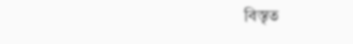বিস্তৃত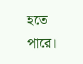হতে পারে।